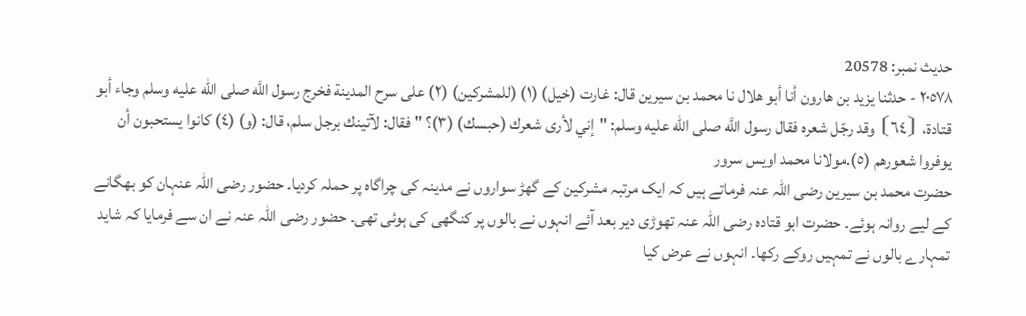حدیث نمبر: 20578
٢٠٥٧٨ - حدثنا يزيد بن هارون أنا أبو هلال نا محمد بن سيرين قال: غارت (خيل) (١) (للمشركين) (٢) على سرح المدينة فخرج رسول اللَّه صلى الله عليه وسلم وجاء أبو قتادة، ⦗٦٤⦘ وقد رجّل شعره فقال رسول اللَّه صلى الله عليه وسلم: "إني لأرى شعرك (حبسك) (٣)؟ " فقال: لآتينك برجل سلم، قال: (و) (٤) كانوا يستحبون أن يوفروا شعورهم (٥).مولانا محمد اویس سرور
حضرت محمد بن سیرین رضی اللہ عنہ فرماتے ہیں کہ ایک مرتبہ مشرکین کے گھڑ سواروں نے مدینہ کی چراگاہ پر حملہ کردیا۔ حضور رضی اللہ عنہان کو بھگانے کے لیے روانہ ہوئے۔ حضرت ابو قتادہ رضی اللہ عنہ تھوڑی دیر بعد آئے انہوں نے بالوں پر کنگھی کی ہوئی تھی۔ حضور رضی اللہ عنہ نے ان سے فرمایا کہ شاید تمہارے بالوں نے تمہیں روکے رکھا۔ انہوں نے عرض کیا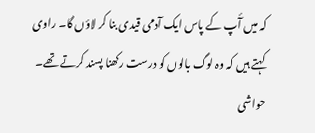کہ میں آٔپ کے پاس ایک آدمی قیدی بنا کر لاؤں گا۔ راوی کہتے ہیں کہ وہ لوگ بالوں کو درست رکھنا پسند کرتے تھے۔
حواشی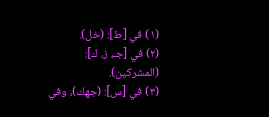(١) في [ط]: (خل).
(٢) في [جـ، ز، ك]: (المشركين).
(٣) في [س]: (جهك)، وفي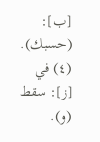[ب]: (حسبك).
(٤) في [ز]: سقط (و).